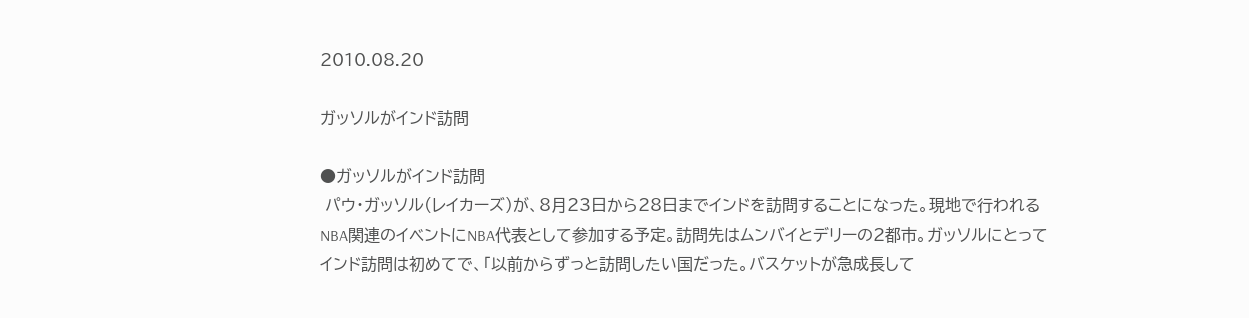2010.08.20

ガッソルがインド訪問

●ガッソルがインド訪問
 パウ・ガッソル(レイカーズ)が、8月23日から28日までインドを訪問することになった。現地で行われるNBA関連のイベントにNBA代表として参加する予定。訪問先はムンバイとデリーの2都市。ガッソルにとってインド訪問は初めてで、「以前からずっと訪問したい国だった。バスケットが急成長して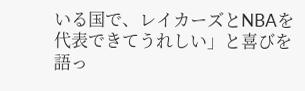いる国で、レイカーズとNBAを代表できてうれしい」と喜びを語っ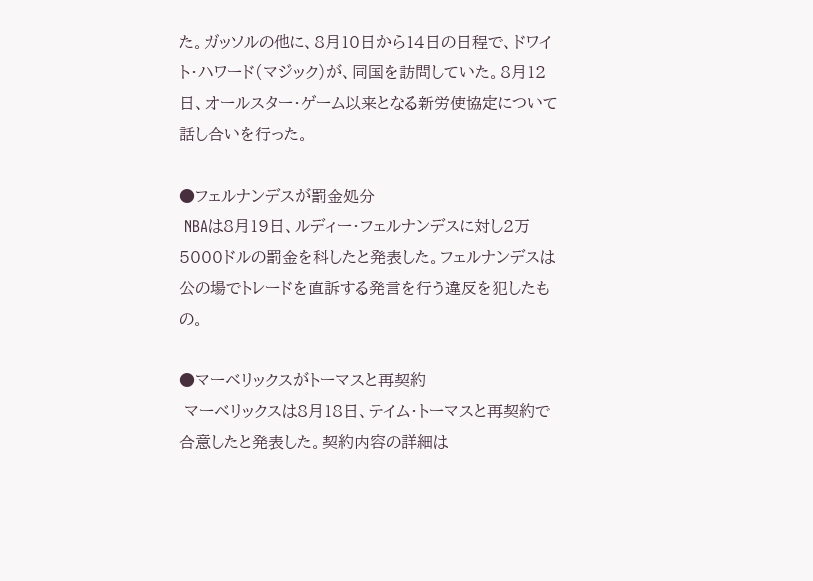た。ガッソルの他に、8月10日から14日の日程で、ドワイト・ハワード(マジック)が、同国を訪問していた。8月12日、オールスター・ゲーム以来となる新労使協定について話し合いを行った。

●フェルナンデスが罰金処分
 NBAは8月19日、ルディー・フェルナンデスに対し2万5000ドルの罰金を科したと発表した。フェルナンデスは公の場でトレードを直訴する発言を行う違反を犯したもの。

●マーベリックスがトーマスと再契約
 マーベリックスは8月18日、テイム・トーマスと再契約で合意したと発表した。契約内容の詳細は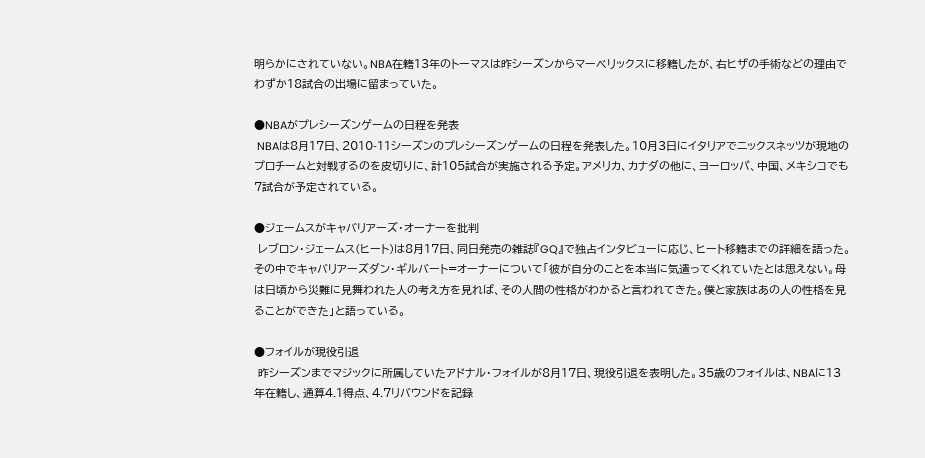明らかにされていない。NBA在籍13年のトーマスは昨シーズンからマーベリックスに移籍したが、右ヒザの手術などの理由でわずか18試合の出場に留まっていた。

●NBAがプレシーズンゲームの日程を発表
 NBAは8月17日、2010-11シーズンのプレシーズンゲームの日程を発表した。10月3日にイタリアでニックスネッツが現地のプロチームと対戦するのを皮切りに、計105試合が実施される予定。アメリカ、カナダの他に、ヨーロッパ、中国、メキシコでも7試合が予定されている。

●ジェームスがキャバリアーズ・オーナーを批判
 レブロン・ジェームス(ヒート)は8月17日、同日発売の雑誌『GQ』で独占インタビューに応じ、ヒート移籍までの詳細を語った。その中でキャバリアーズダン・ギルバート=オーナーについて「彼が自分のことを本当に気遣ってくれていたとは思えない。母は日頃から災難に見舞われた人の考え方を見れば、その人間の性格がわかると言われてきた。僕と家族はあの人の性格を見ることができた」と語っている。

●フォイルが現役引退
 昨シーズンまでマジックに所属していたアドナル・フォイルが8月17日、現役引退を表明した。35歳のフォイルは、NBAに13年在籍し、通算4.1得点、4.7リバウンドを記録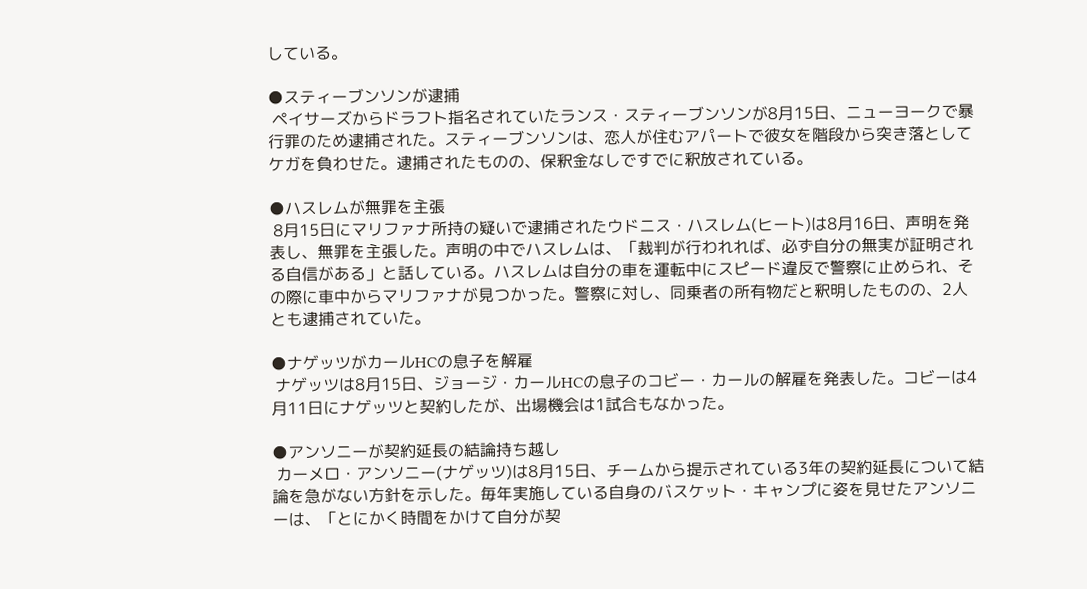している。

●スティーブンソンが逮捕
 ペイサーズからドラフト指名されていたランス・スティーブンソンが8月15日、ニューヨークで暴行罪のため逮捕された。スティーブンソンは、恋人が住むアパートで彼女を階段から突き落としてケガを負わせた。逮捕されたものの、保釈金なしですでに釈放されている。

●ハスレムが無罪を主張
 8月15日にマリファナ所持の疑いで逮捕されたウドニス・ハスレム(ヒート)は8月16日、声明を発表し、無罪を主張した。声明の中でハスレムは、「裁判が行われれば、必ず自分の無実が証明される自信がある」と話している。ハスレムは自分の車を運転中にスピード違反で警察に止められ、その際に車中からマリファナが見つかった。警察に対し、同乗者の所有物だと釈明したものの、2人とも逮捕されていた。

●ナゲッツがカールHCの息子を解雇
 ナゲッツは8月15日、ジョージ・カールHCの息子のコビー・カールの解雇を発表した。コビーは4月11日にナゲッツと契約したが、出場機会は1試合もなかった。

●アンソニーが契約延長の結論持ち越し
 カーメロ・アンソニー(ナゲッツ)は8月15日、チームから提示されている3年の契約延長について結論を急がない方針を示した。毎年実施している自身のバスケット・キャンプに姿を見せたアンソニーは、「とにかく時間をかけて自分が契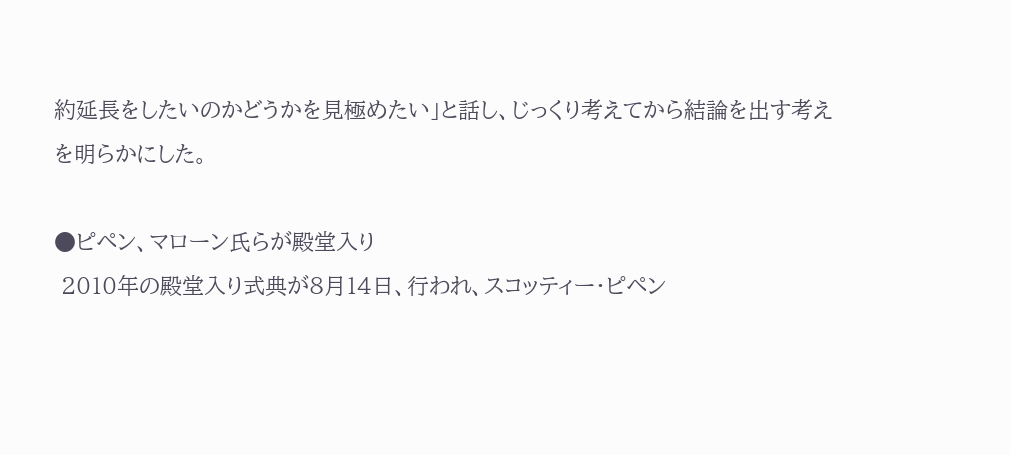約延長をしたいのかどうかを見極めたい」と話し、じっくり考えてから結論を出す考えを明らかにした。

●ピペン、マローン氏らが殿堂入り
 2010年の殿堂入り式典が8月14日、行われ、スコッティー・ピペン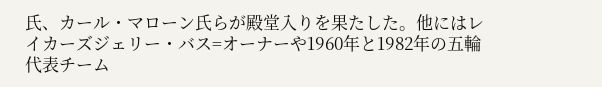氏、カール・マローン氏らが殿堂入りを果たした。他にはレイカーズジェリー・バス=オーナーや1960年と1982年の五輪代表チーム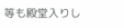等も殿堂入りし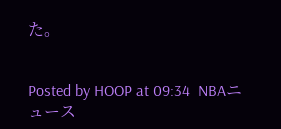た。


Posted by HOOP at 09:34  NBAニュース